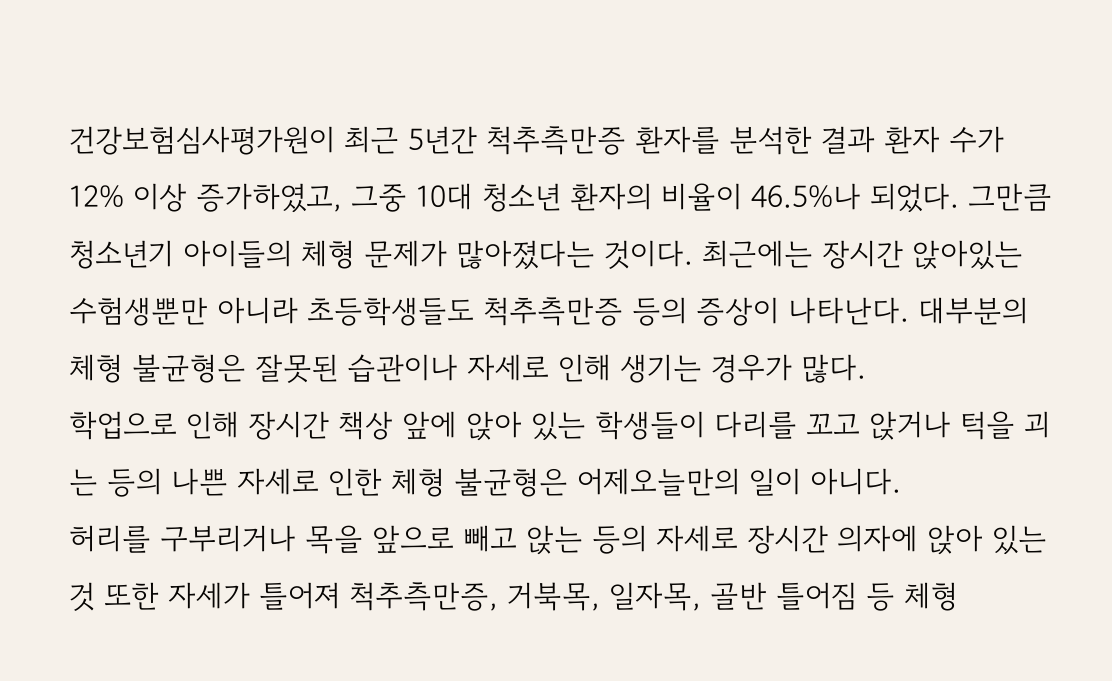건강보험심사평가원이 최근 5년간 척추측만증 환자를 분석한 결과 환자 수가 12% 이상 증가하였고, 그중 10대 청소년 환자의 비율이 46.5%나 되었다. 그만큼 청소년기 아이들의 체형 문제가 많아졌다는 것이다. 최근에는 장시간 앉아있는 수험생뿐만 아니라 초등학생들도 척추측만증 등의 증상이 나타난다. 대부분의 체형 불균형은 잘못된 습관이나 자세로 인해 생기는 경우가 많다.
학업으로 인해 장시간 책상 앞에 앉아 있는 학생들이 다리를 꼬고 앉거나 턱을 괴는 등의 나쁜 자세로 인한 체형 불균형은 어제오늘만의 일이 아니다.
허리를 구부리거나 목을 앞으로 빼고 앉는 등의 자세로 장시간 의자에 앉아 있는 것 또한 자세가 틀어져 척추측만증, 거북목, 일자목, 골반 틀어짐 등 체형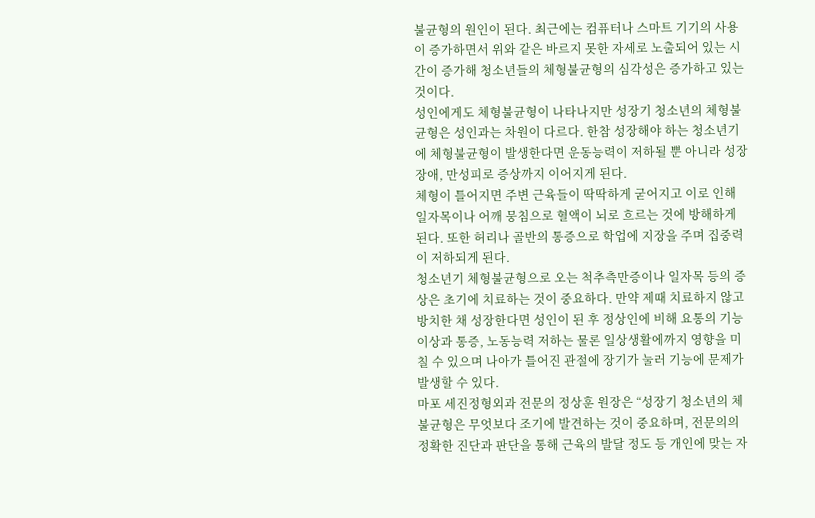불균형의 원인이 된다. 최근에는 컴퓨터나 스마트 기기의 사용이 증가하면서 위와 같은 바르지 못한 자세로 노출되어 있는 시간이 증가해 청소년들의 체형불균형의 심각성은 증가하고 있는 것이다.
성인에게도 체형불균형이 나타나지만 성장기 청소년의 체형불균형은 성인과는 차원이 다르다. 한참 성장해야 하는 청소년기에 체형불균형이 발생한다면 운동능력이 저하될 뿐 아니라 성장장애, 만성피로 증상까지 이어지게 된다.
체형이 틀어지면 주변 근육들이 딱딱하게 굳어지고 이로 인해 일자목이나 어깨 뭉침으로 혈액이 뇌로 흐르는 것에 방해하게 된다. 또한 허리나 골반의 통증으로 학업에 지장을 주며 집중력이 저하되게 된다.
청소년기 체형불균형으로 오는 척추측만증이나 일자목 등의 증상은 초기에 치료하는 것이 중요하다. 만약 제때 치료하지 않고 방치한 채 성장한다면 성인이 된 후 정상인에 비해 요통의 기능 이상과 통증, 노동능력 저하는 물론 일상생활에까지 영향을 미칠 수 있으며 나아가 틀어진 관절에 장기가 눌러 기능에 문제가 발생할 수 있다.
마포 세진정형외과 전문의 정상훈 원장은 “성장기 청소년의 체불균형은 무엇보다 조기에 발견하는 것이 중요하며, 전문의의 정확한 진단과 판단을 통해 근육의 발달 정도 등 개인에 맞는 자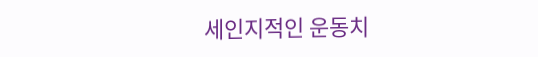세인지적인 운동치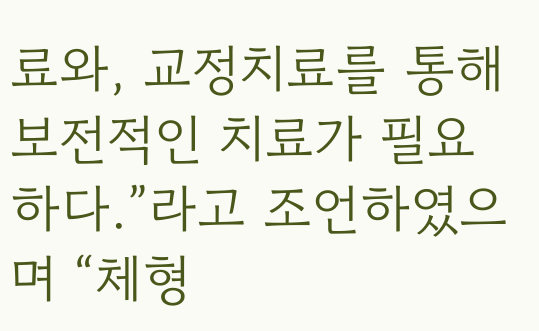료와, 교정치료를 통해 보전적인 치료가 필요하다.”라고 조언하였으며 “체형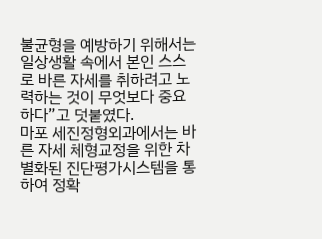불균형을 예방하기 위해서는 일상생활 속에서 본인 스스로 바른 자세를 취하려고 노력하는 것이 무엇보다 중요하다”고 덧붙였다.
마포 세진정형외과에서는 바른 자세 체형교정을 위한 차별화된 진단평가시스템을 통하여 정확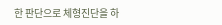한 판단으로 체형진단을 하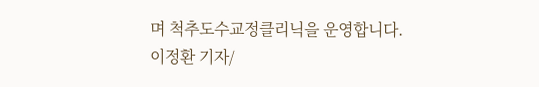며 척추도수교정클리닉을 운영합니다.
이정환 기자/